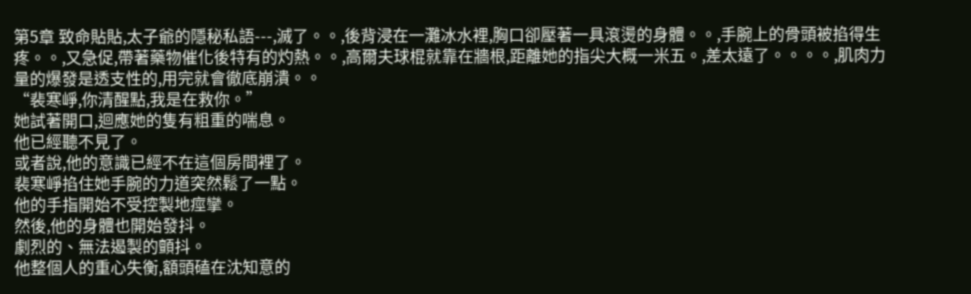第5章 致命貼貼,太子爺的隱秘私語---,滅了。。,後背浸在一灘冰水裡,胸口卻壓著一具滾燙的身體。。,手腕上的骨頭被掐得生疼。。,又急促,帶著藥物催化後特有的灼熱。。,高爾夫球棍就靠在牆根,距離她的指尖大概一米五。,差太遠了。。。。,肌肉力量的爆發是透支性的,用完就會徹底崩潰。。
“裴寒崢,你清醒點,我是在救你。”
她試著開口,迴應她的隻有粗重的喘息。
他已經聽不見了。
或者說,他的意識已經不在這個房間裡了。
裴寒崢掐住她手腕的力道突然鬆了一點。
他的手指開始不受控製地痙攣。
然後,他的身體也開始發抖。
劇烈的、無法遏製的顫抖。
他整個人的重心失衡,額頭磕在沈知意的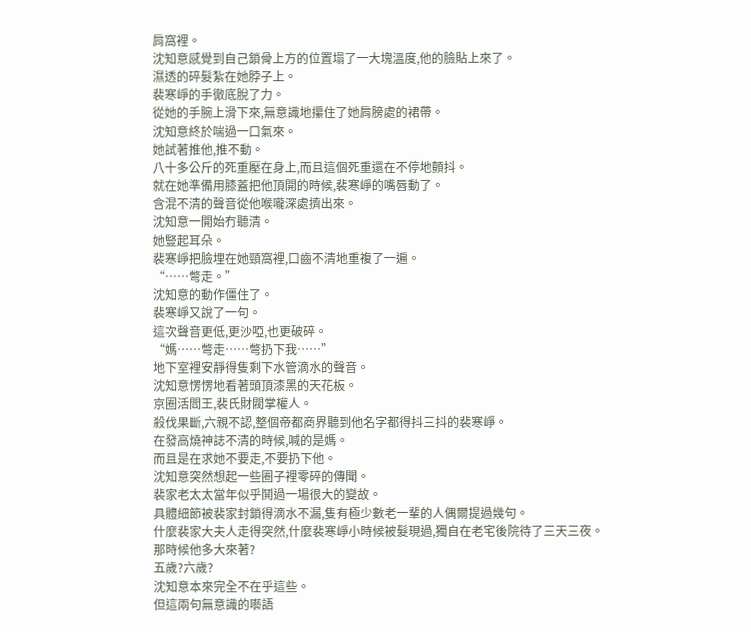肩窩裡。
沈知意感覺到自己鎖骨上方的位置塌了一大塊溫度,他的臉貼上來了。
濕透的碎髮紮在她脖子上。
裴寒崢的手徹底脫了力。
從她的手腕上滑下來,無意識地攥住了她肩膀處的裙帶。
沈知意終於喘過一口氣來。
她試著推他,推不動。
八十多公斤的死重壓在身上,而且這個死重還在不停地顫抖。
就在她準備用膝蓋把他頂開的時候,裴寒崢的嘴唇動了。
含混不清的聲音從他喉嚨深處擠出來。
沈知意一開始冇聽清。
她豎起耳朵。
裴寒崢把臉埋在她頸窩裡,口齒不清地重複了一遍。
“……彆走。”
沈知意的動作僵住了。
裴寒崢又說了一句。
這次聲音更低,更沙啞,也更破碎。
“媽……彆走……彆扔下我……”
地下室裡安靜得隻剩下水管滴水的聲音。
沈知意愣愣地看著頭頂漆黑的天花板。
京圈活閻王,裴氏財閥掌權人。
殺伐果斷,六親不認,整個帝都商界聽到他名字都得抖三抖的裴寒崢。
在發高燒神誌不清的時候,喊的是媽。
而且是在求她不要走,不要扔下他。
沈知意突然想起一些圈子裡零碎的傳聞。
裴家老太太當年似乎鬨過一場很大的變故。
具體細節被裴家封鎖得滴水不漏,隻有極少數老一輩的人偶爾提過幾句。
什麼裴家大夫人走得突然,什麼裴寒崢小時候被髮現過,獨自在老宅後院待了三天三夜。
那時候他多大來著?
五歲?六歲?
沈知意本來完全不在乎這些。
但這兩句無意識的囈語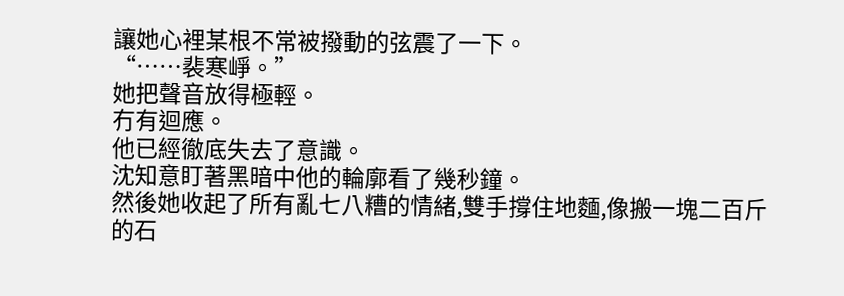讓她心裡某根不常被撥動的弦震了一下。
“……裴寒崢。”
她把聲音放得極輕。
冇有迴應。
他已經徹底失去了意識。
沈知意盯著黑暗中他的輪廓看了幾秒鐘。
然後她收起了所有亂七八糟的情緒,雙手撐住地麵,像搬一塊二百斤的石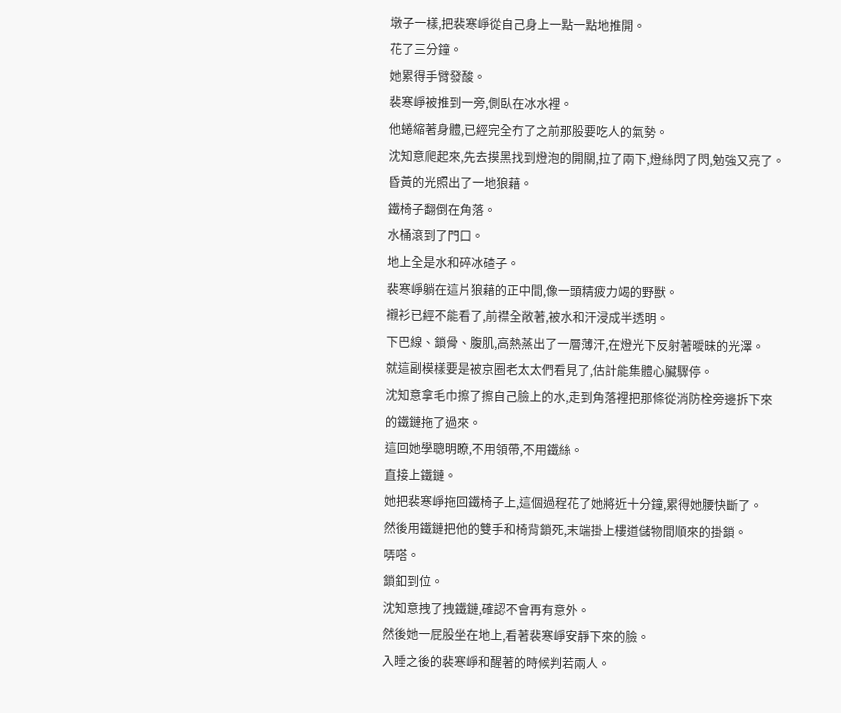墩子一樣,把裴寒崢從自己身上一點一點地推開。
花了三分鐘。
她累得手臂發酸。
裴寒崢被推到一旁,側臥在冰水裡。
他蜷縮著身體,已經完全冇了之前那股要吃人的氣勢。
沈知意爬起來,先去摸黑找到燈泡的開關,拉了兩下,燈絲閃了閃,勉強又亮了。
昏黃的光照出了一地狼藉。
鐵椅子翻倒在角落。
水桶滾到了門口。
地上全是水和碎冰碴子。
裴寒崢躺在這片狼藉的正中間,像一頭精疲力竭的野獸。
襯衫已經不能看了,前襟全敞著,被水和汗浸成半透明。
下巴線、鎖骨、腹肌,高熱蒸出了一層薄汗,在燈光下反射著曖昧的光澤。
就這副模樣要是被京圈老太太們看見了,估計能集體心臟驟停。
沈知意拿毛巾擦了擦自己臉上的水,走到角落裡把那條從消防栓旁邊拆下來的鐵鏈拖了過來。
這回她學聰明瞭,不用領帶,不用鐵絲。
直接上鐵鏈。
她把裴寒崢拖回鐵椅子上,這個過程花了她將近十分鐘,累得她腰快斷了。
然後用鐵鏈把他的雙手和椅背鎖死,末端掛上樓道儲物間順來的掛鎖。
哢嗒。
鎖釦到位。
沈知意拽了拽鐵鏈,確認不會再有意外。
然後她一屁股坐在地上,看著裴寒崢安靜下來的臉。
入睡之後的裴寒崢和醒著的時候判若兩人。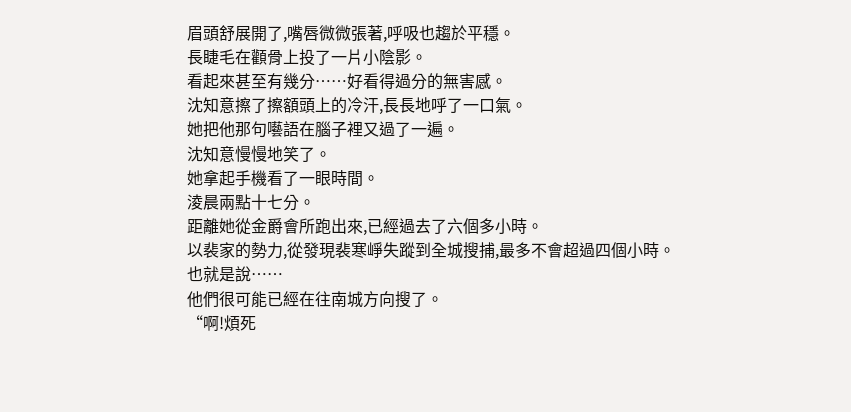眉頭舒展開了,嘴唇微微張著,呼吸也趨於平穩。
長睫毛在顴骨上投了一片小陰影。
看起來甚至有幾分……好看得過分的無害感。
沈知意擦了擦額頭上的冷汗,長長地呼了一口氣。
她把他那句囈語在腦子裡又過了一遍。
沈知意慢慢地笑了。
她拿起手機看了一眼時間。
淩晨兩點十七分。
距離她從金爵會所跑出來,已經過去了六個多小時。
以裴家的勢力,從發現裴寒崢失蹤到全城搜捕,最多不會超過四個小時。
也就是說……
他們很可能已經在往南城方向搜了。
“啊!煩死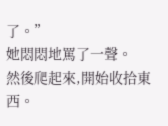了。”
她悶悶地罵了一聲。
然後爬起來,開始收拾東西。